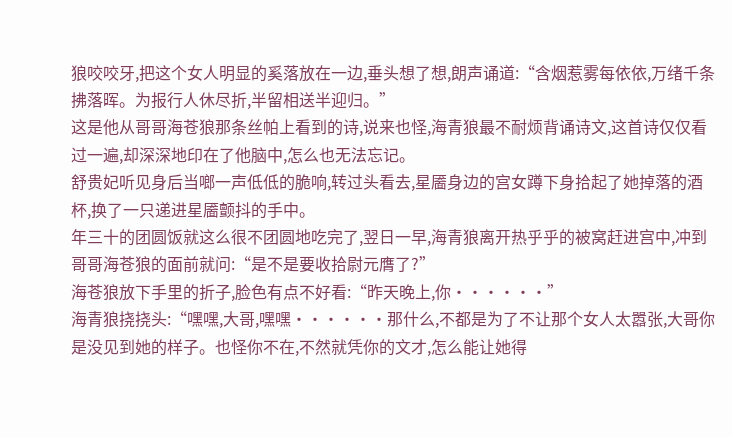狼咬咬牙,把这个女人明显的奚落放在一边,垂头想了想,朗声诵道:“含烟惹雾每依依,万绪千条拂落晖。为报行人休尽折,半留相送半迎归。”
这是他从哥哥海苍狼那条丝帕上看到的诗,说来也怪,海青狼最不耐烦背诵诗文,这首诗仅仅看过一遍,却深深地印在了他脑中,怎么也无法忘记。
舒贵妃听见身后当啷一声低低的脆响,转过头看去,星靥身边的宫女蹲下身拾起了她掉落的酒杯,换了一只递进星靥颤抖的手中。
年三十的团圆饭就这么很不团圆地吃完了,翌日一早,海青狼离开热乎乎的被窝赶进宫中,冲到哥哥海苍狼的面前就问:“是不是要收拾尉元膺了?”
海苍狼放下手里的折子,脸色有点不好看:“昨天晚上,你••••••”
海青狼挠挠头:“嘿嘿,大哥,嘿嘿••••••那什么,不都是为了不让那个女人太嚣张,大哥你是没见到她的样子。也怪你不在,不然就凭你的文才,怎么能让她得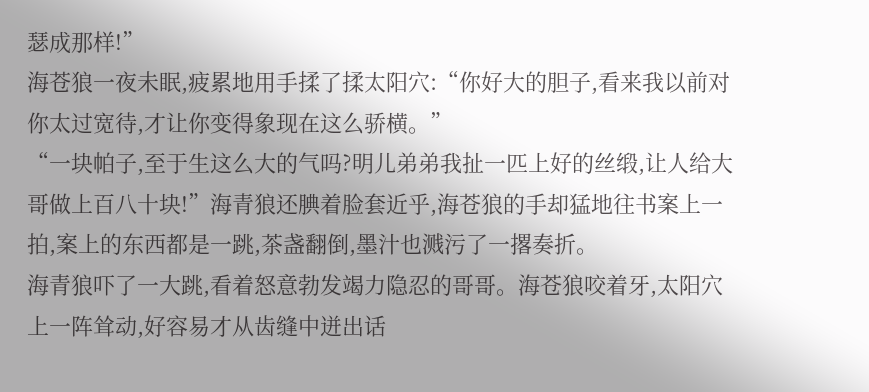瑟成那样!”
海苍狼一夜未眠,疲累地用手揉了揉太阳穴:“你好大的胆子,看来我以前对你太过宽待,才让你变得象现在这么骄横。”
“一块帕子,至于生这么大的气吗?明儿弟弟我扯一匹上好的丝缎,让人给大哥做上百八十块!”海青狼还腆着脸套近乎,海苍狼的手却猛地往书案上一拍,案上的东西都是一跳,茶盏翻倒,墨汁也溅污了一撂奏折。
海青狼吓了一大跳,看着怒意勃发竭力隐忍的哥哥。海苍狼咬着牙,太阳穴上一阵耸动,好容易才从齿缝中迸出话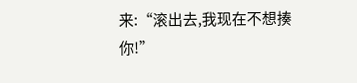来:“滚出去,我现在不想揍你!”